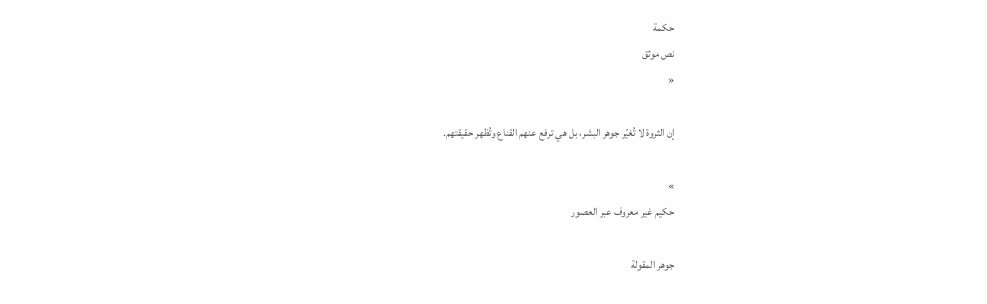حكمة
نص موثق
«

إن الثروة لا تُغيّر جوهر البشر، بل هي ترفع عنهم القناع وتُظهر حقيقتهم.

»
حكيم غير معروف عبر العصور

جوهر المقولة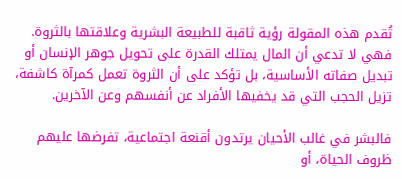تُقدم هذه المقولة رؤية ثاقبة للطبيعة البشرية وعلاقتها بالثروة. فهي لا تدعي أن المال يمتلك القدرة على تحويل جوهر الإنسان أو تبديل صفاته الأساسية، بل تؤكد على أن الثروة تعمل كمرآة كاشفة، تزيل الحجب التي قد يخفيها الأفراد عن أنفسهم وعن الآخرين.

فالبشر في غالب الأحيان يرتدون أقنعة اجتماعية، تفرضها عليهم ظروف الحياة، أو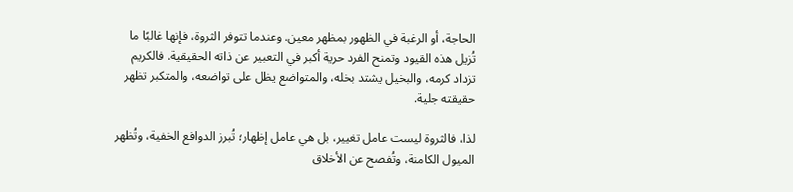الحاجة، أو الرغبة في الظهور بمظهر معين. وعندما تتوفر الثروة، فإنها غالبًا ما تُزيل هذه القيود وتمنح الفرد حرية أكبر في التعبير عن ذاته الحقيقية. فالكريم تزداد كرمه، والبخيل يشتد بخله، والمتواضع يظل على تواضعه، والمتكبر تظهر حقيقته جلية.

لذا، فالثروة ليست عامل تغيير، بل هي عامل إظهار؛ تُبرز الدوافع الخفية، وتُظهر الميول الكامنة، وتُفصح عن الأخلاق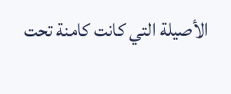الأصيلة التي كانت كامنة تحت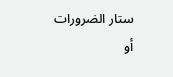ستار الضرورات أو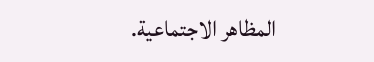المظاهر الاجتماعية.